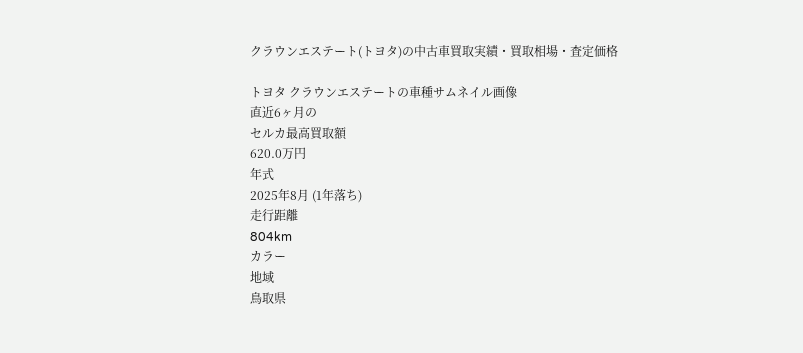クラウンエステート(トヨタ)の中古車買取実績・買取相場・査定価格

トヨタ クラウンエステートの車種サムネイル画像
直近6ヶ月の
セルカ最高買取額
620.0万円
年式
2025年8月 (1年落ち)
走行距離
804km
カラー
地域
鳥取県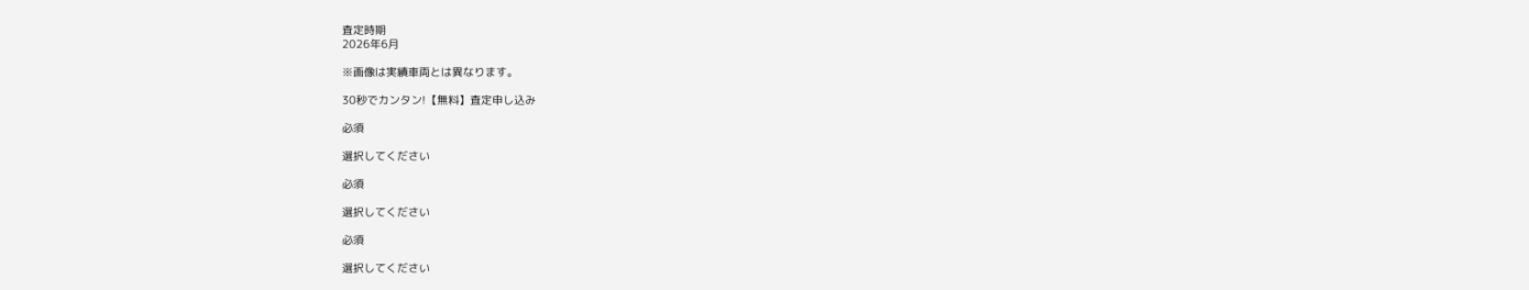査定時期
2026年6月

※画像は実績車両とは異なります。

30秒でカンタン!【無料】査定申し込み

必須

選択してください

必須

選択してください

必須

選択してください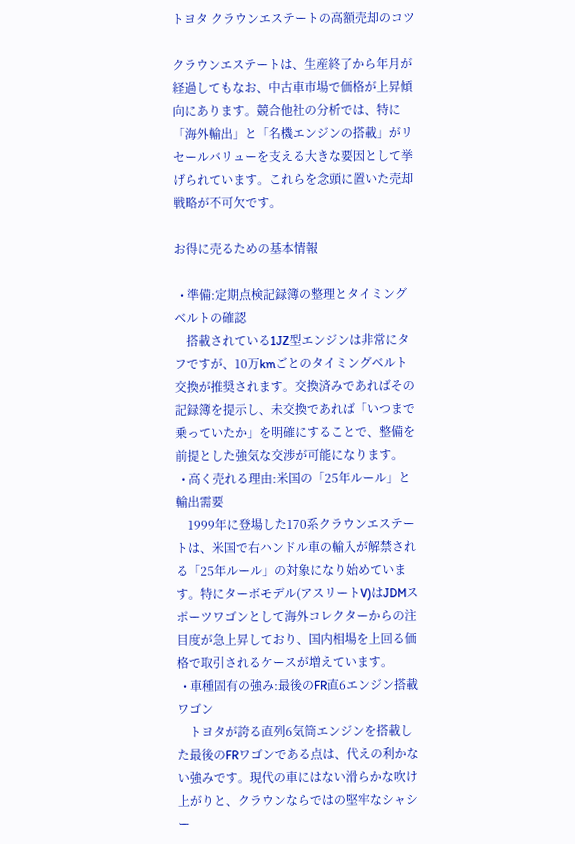トヨタ クラウンエステートの高額売却のコツ

クラウンエステートは、生産終了から年月が経過してもなお、中古車市場で価格が上昇傾向にあります。競合他社の分析では、特に「海外輸出」と「名機エンジンの搭載」がリセールバリューを支える大きな要因として挙げられています。これらを念頭に置いた売却戦略が不可欠です。

お得に売るための基本情報

  • 準備:定期点検記録簿の整理とタイミングベルトの確認
    搭載されている1JZ型エンジンは非常にタフですが、10万kmごとのタイミングベルト交換が推奨されます。交換済みであればその記録簿を提示し、未交換であれば「いつまで乗っていたか」を明確にすることで、整備を前提とした強気な交渉が可能になります。
  • 高く売れる理由:米国の「25年ルール」と輸出需要
    1999年に登場した170系クラウンエステートは、米国で右ハンドル車の輸入が解禁される「25年ルール」の対象になり始めています。特にターボモデル(アスリートV)はJDMスポーツワゴンとして海外コレクターからの注目度が急上昇しており、国内相場を上回る価格で取引されるケースが増えています。
  • 車種固有の強み:最後のFR直6エンジン搭載ワゴン
    トヨタが誇る直列6気筒エンジンを搭載した最後のFRワゴンである点は、代えの利かない強みです。現代の車にはない滑らかな吹け上がりと、クラウンならではの堅牢なシャシー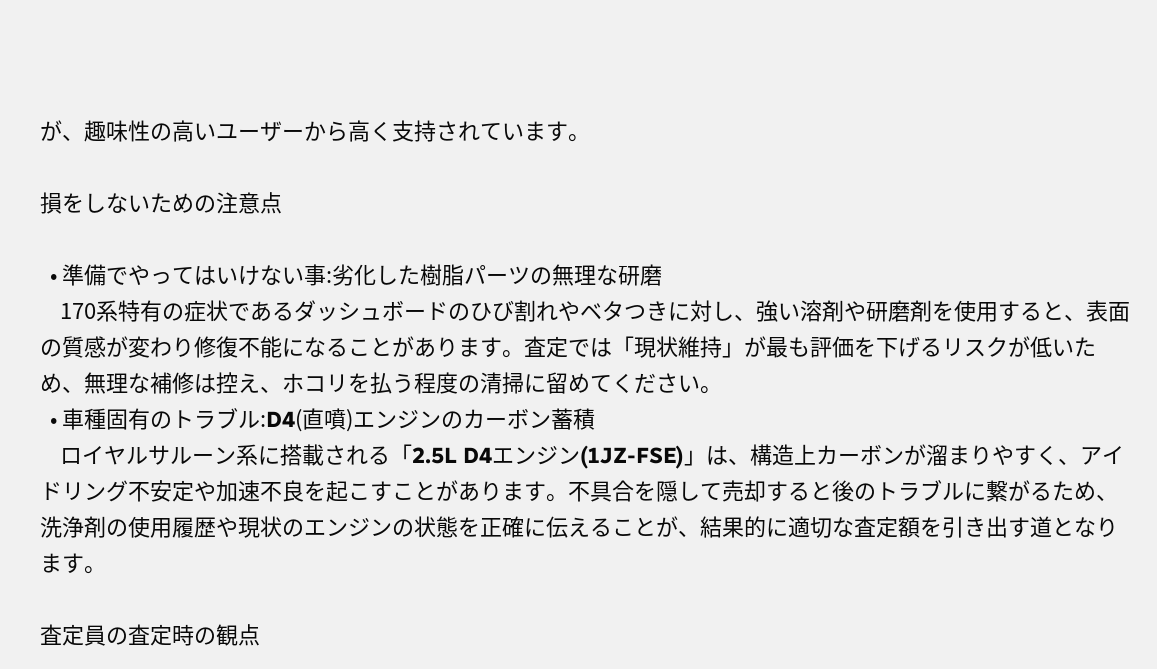が、趣味性の高いユーザーから高く支持されています。

損をしないための注意点

  • 準備でやってはいけない事:劣化した樹脂パーツの無理な研磨
    170系特有の症状であるダッシュボードのひび割れやベタつきに対し、強い溶剤や研磨剤を使用すると、表面の質感が変わり修復不能になることがあります。査定では「現状維持」が最も評価を下げるリスクが低いため、無理な補修は控え、ホコリを払う程度の清掃に留めてください。
  • 車種固有のトラブル:D4(直噴)エンジンのカーボン蓄積
    ロイヤルサルーン系に搭載される「2.5L D4エンジン(1JZ-FSE)」は、構造上カーボンが溜まりやすく、アイドリング不安定や加速不良を起こすことがあります。不具合を隠して売却すると後のトラブルに繋がるため、洗浄剤の使用履歴や現状のエンジンの状態を正確に伝えることが、結果的に適切な査定額を引き出す道となります。

査定員の査定時の観点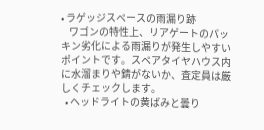• ラゲッジスペースの雨漏り跡
    ワゴンの特性上、リアゲートのパッキン劣化による雨漏りが発生しやすいポイントです。スペアタイヤハウス内に水溜まりや錆がないか、査定員は厳しくチェックします。
  • ヘッドライトの黄ばみと曇り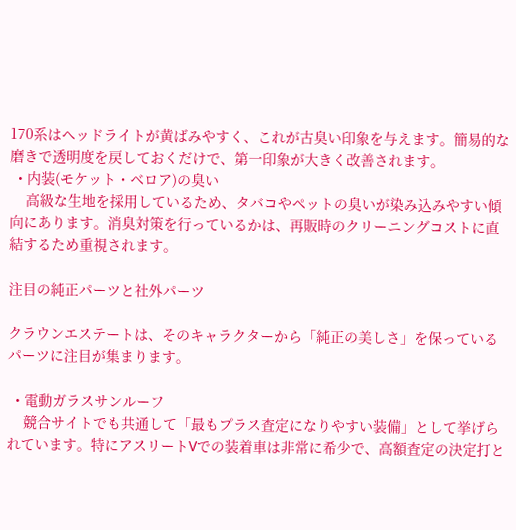170系はヘッドライトが黄ばみやすく、これが古臭い印象を与えます。簡易的な磨きで透明度を戻しておくだけで、第一印象が大きく改善されます。
  • 内装(モケット・ベロア)の臭い
    高級な生地を採用しているため、タバコやペットの臭いが染み込みやすい傾向にあります。消臭対策を行っているかは、再販時のクリーニングコストに直結するため重視されます。

注目の純正パーツと社外パーツ

クラウンエステートは、そのキャラクターから「純正の美しさ」を保っているパーツに注目が集まります。

  • 電動ガラスサンルーフ
    競合サイトでも共通して「最もプラス査定になりやすい装備」として挙げられています。特にアスリートVでの装着車は非常に希少で、高額査定の決定打と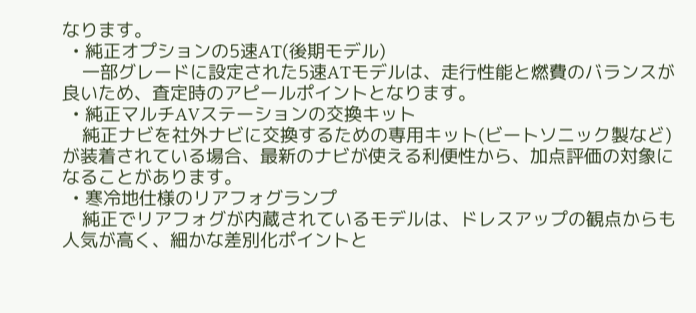なります。
  • 純正オプションの5速AT(後期モデル)
    一部グレードに設定された5速ATモデルは、走行性能と燃費のバランスが良いため、査定時のアピールポイントとなります。
  • 純正マルチAVステーションの交換キット
    純正ナビを社外ナビに交換するための専用キット(ビートソニック製など)が装着されている場合、最新のナビが使える利便性から、加点評価の対象になることがあります。
  • 寒冷地仕様のリアフォグランプ
    純正でリアフォグが内蔵されているモデルは、ドレスアップの観点からも人気が高く、細かな差別化ポイントと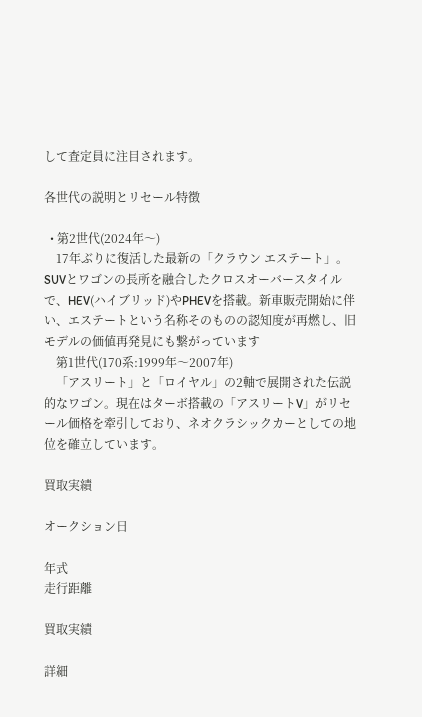して査定員に注目されます。

各世代の説明とリセール特徴

  • 第2世代(2024年〜)
    17年ぶりに復活した最新の「クラウン エステート」。SUVとワゴンの長所を融合したクロスオーバースタイルで、HEV(ハイブリッド)やPHEVを搭載。新車販売開始に伴い、エステートという名称そのものの認知度が再燃し、旧モデルの価値再発見にも繋がっています
    第1世代(170系:1999年〜2007年)
    「アスリート」と「ロイヤル」の2軸で展開された伝説的なワゴン。現在はターボ搭載の「アスリートV」がリセール価格を牽引しており、ネオクラシックカーとしての地位を確立しています。

買取実績

オークション日

年式
走行距離

買取実績

詳細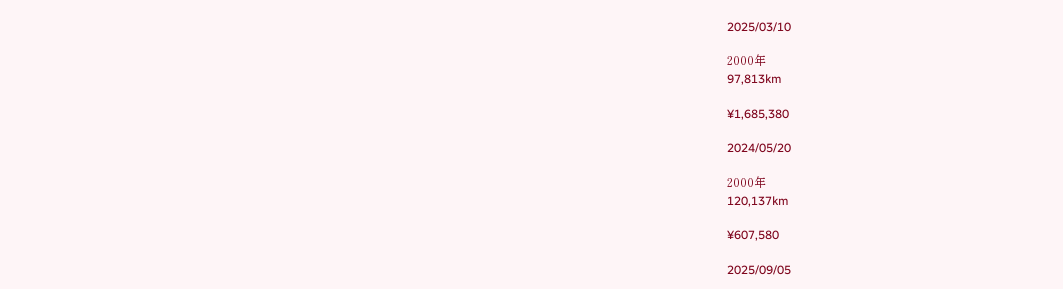2025/03/10

2000年
97,813km

¥1,685,380

2024/05/20

2000年
120,137km

¥607,580

2025/09/05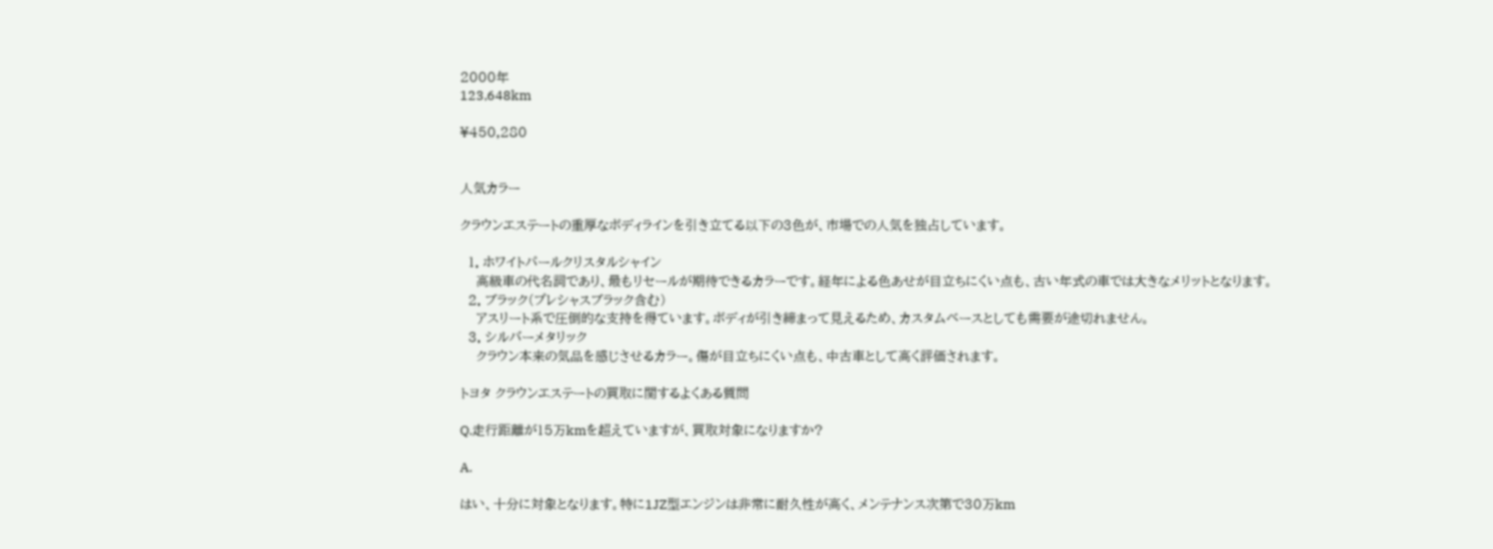2000年
123,648km

¥450,280


人気カラー

クラウンエステートの重厚なボディラインを引き立てる以下の3色が、市場での人気を独占しています。

  1. ホワイトパールクリスタルシャイン
    高級車の代名詞であり、最もリセールが期待できるカラーです。経年による色あせが目立ちにくい点も、古い年式の車では大きなメリットとなります。
  2. ブラック(プレシャスブラック含む)
    アスリート系で圧倒的な支持を得ています。ボディが引き締まって見えるため、カスタムベースとしても需要が途切れません。
  3. シルバーメタリック
    クラウン本来の気品を感じさせるカラー。傷が目立ちにくい点も、中古車として高く評価されます。

トヨタ クラウンエステートの買取に関するよくある質問

Q.走行距離が15万kmを超えていますが、買取対象になりますか?

A.

はい、十分に対象となります。特に1JZ型エンジンは非常に耐久性が高く、メンテナンス次第で30万km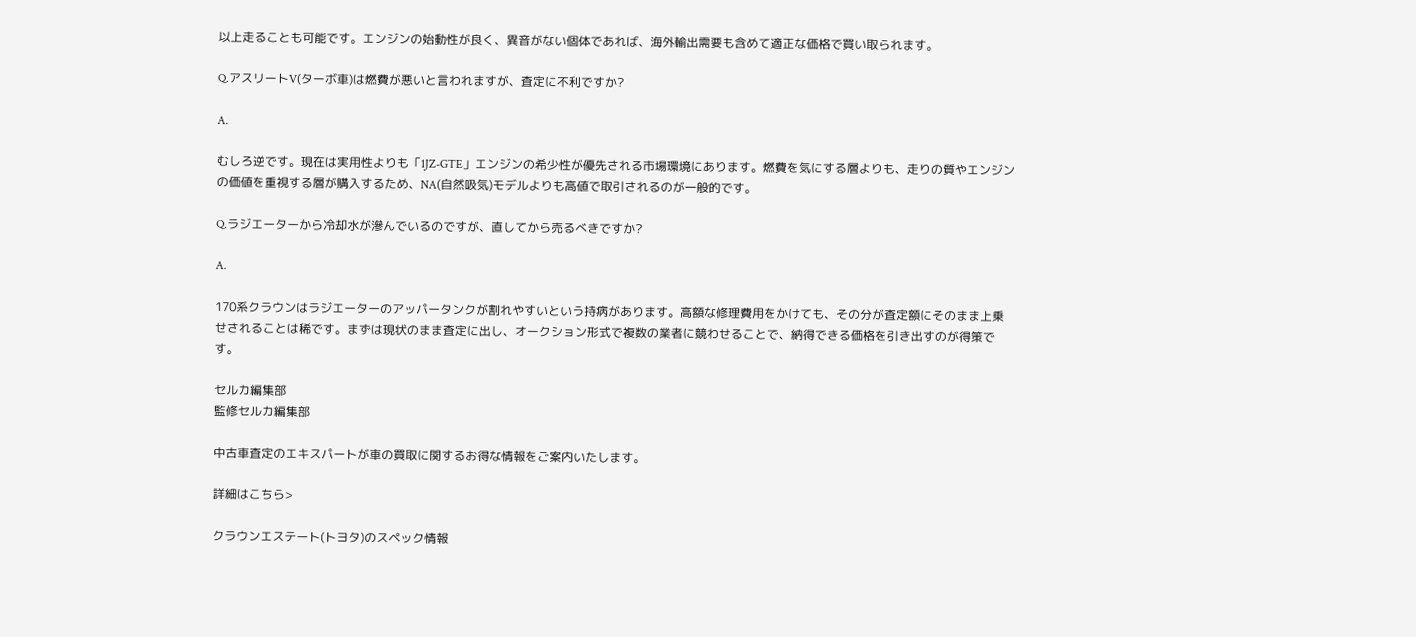以上走ることも可能です。エンジンの始動性が良く、異音がない個体であれば、海外輸出需要も含めて適正な価格で買い取られます。

Q.アスリートV(ターボ車)は燃費が悪いと言われますが、査定に不利ですか?

A.

むしろ逆です。現在は実用性よりも「1JZ-GTE」エンジンの希少性が優先される市場環境にあります。燃費を気にする層よりも、走りの質やエンジンの価値を重視する層が購入するため、NA(自然吸気)モデルよりも高値で取引されるのが一般的です。

Q.ラジエーターから冷却水が滲んでいるのですが、直してから売るべきですか?

A.

170系クラウンはラジエーターのアッパータンクが割れやすいという持病があります。高額な修理費用をかけても、その分が査定額にそのまま上乗せされることは稀です。まずは現状のまま査定に出し、オークション形式で複数の業者に競わせることで、納得できる価格を引き出すのが得策です。

セルカ編集部
監修セルカ編集部

中古車査定のエキスパートが車の買取に関するお得な情報をご案内いたします。

詳細はこちら>

クラウンエステート(トヨタ)のスペック情報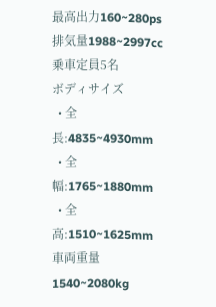最高出力160~280ps
排気量1988~2997cc
乗車定員5名
ボディサイズ
  • 全長:4835~4930mm
  • 全幅:1765~1880mm
  • 全高:1510~1625mm
車両重量1540~2080kg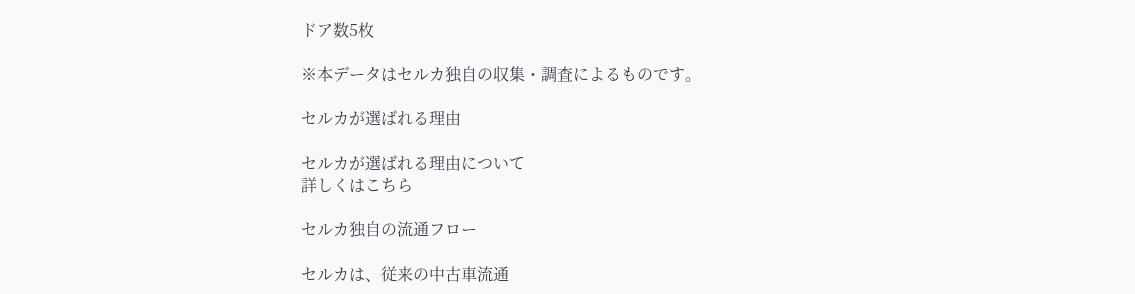ドア数5枚

※本データはセルカ独自の収集・調査によるものです。

セルカが選ばれる理由

セルカが選ばれる理由について
詳しくはこちら

セルカ独自の流通フロー

セルカは、従来の中古車流通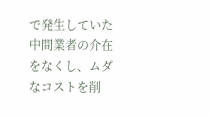で発生していた中間業者の介在をなくし、ムダなコストを削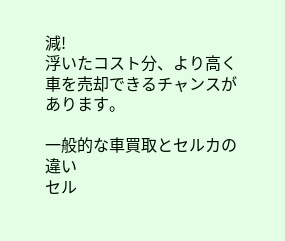減!
浮いたコスト分、より高く車を売却できるチャンスがあります。

一般的な車買取とセルカの違い
セル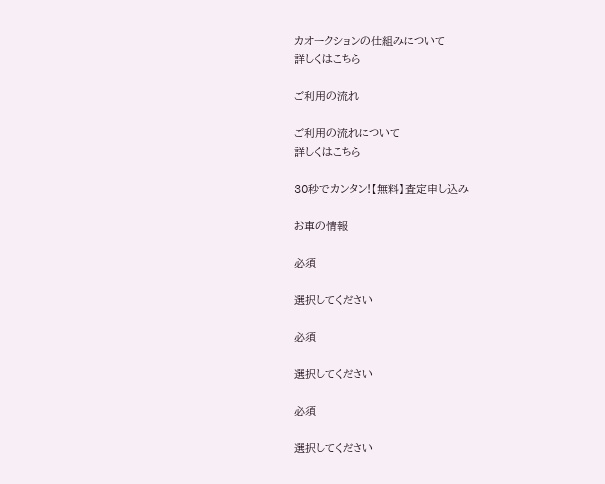カオークションの仕組みについて
詳しくはこちら

ご利用の流れ

ご利用の流れについて
詳しくはこちら

30秒でカンタン!【無料】査定申し込み

お車の情報

必須

選択してください

必須

選択してください

必須

選択してください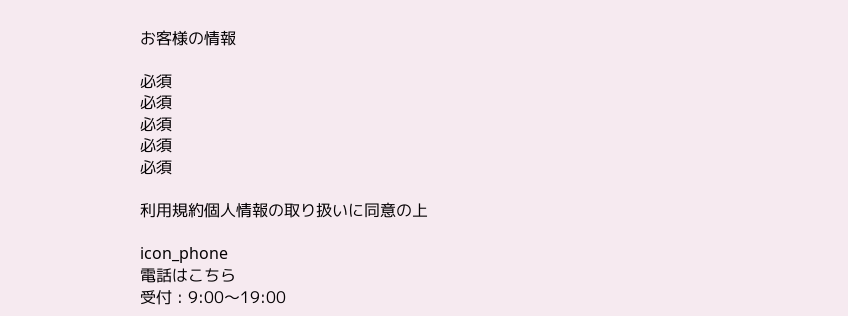お客様の情報

必須
必須
必須
必須
必須

利用規約個人情報の取り扱いに同意の上

icon_phone
電話はこちら
受付 : 9:00〜19:00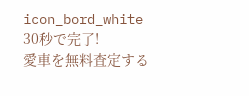icon_bord_white
30秒で完了!
愛車を無料査定する